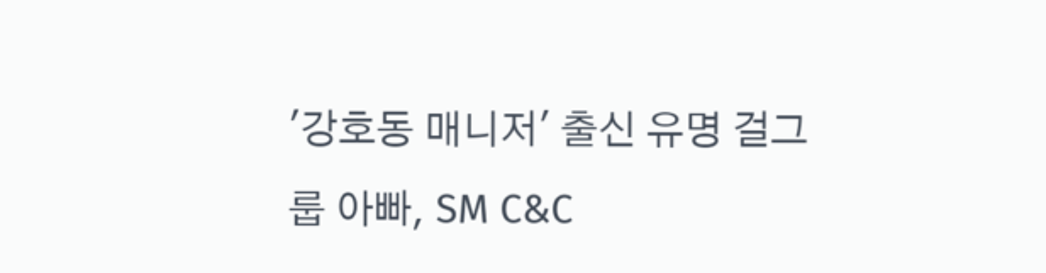'강호동 매니저' 출신 유명 걸그룹 아빠, SM C&C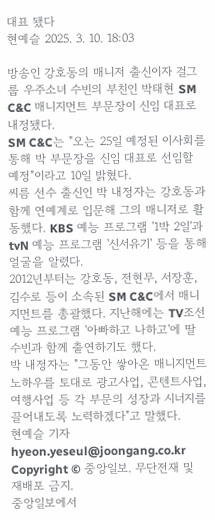대표 됐다
현예슬 2025. 3. 10. 18:03

방송인 강호동의 매니저 출신이자 걸그룹 우주소녀 수빈의 부친인 박태현 SM C&C 매니지먼트 부문장이 신임 대표로 내정됐다.
SM C&C는 "오는 25일 예정된 이사회를 통해 박 부문장을 신임 대표로 선임할 예정"이라고 10일 밝혔다.
씨름 선수 출신인 박 내정자는 강호동과 함께 연예계로 입문해 그의 매니저로 활동했다. KBS 예능 프로그램 '1박 2일'과 tvN 예능 프로그램 '신서유기' 등을 통해 얼굴을 알렸다.
2012년부터는 강호동, 전현무, 서장훈, 김수로 등이 소속된 SM C&C에서 매니지먼트를 총괄했다. 지난해에는 TV조선 예능 프로그램 '아빠하고 나하고'에 딸 수빈과 함께 출연하기도 했다.
박 내정자는 "그동안 쌓아온 매니지먼트 노하우를 토대로 광고사업, 콘텐트사업, 여행사업 등 각 부문의 성장과 시너지를 끌어내도록 노력하겠다"고 말했다.
현예슬 기자 hyeon.yeseul@joongang.co.kr
Copyright © 중앙일보. 무단전재 및 재배포 금지.
중앙일보에서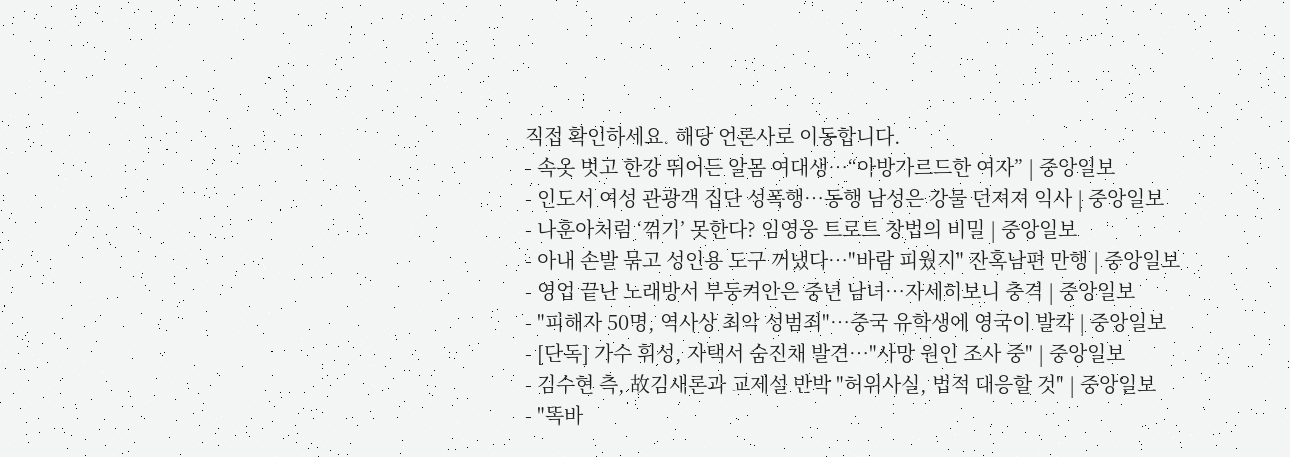직접 확인하세요. 해당 언론사로 이동합니다.
- 속옷 벗고 한강 뛰어든 알몸 여대생…“아방가르드한 여자” | 중앙일보
- 인도서 여성 관광객 집단 성폭행…동행 남성은 강물 던져져 익사 | 중앙일보
- 나훈아처럼 ‘꺾기’ 못한다? 임영웅 트로트 창법의 비밀 | 중앙일보
- 아내 손발 묶고 성인용 도구 꺼냈다…"바람 피웠지" 잔혹남편 만행 | 중앙일보
- 영업 끝난 노래방서 부둥켜안은 중년 남녀…자세히보니 충격 | 중앙일보
- "피해자 50명, 역사상 최악 성범죄"…중국 유학생에 영국이 발칵 | 중앙일보
- [단독] 가수 휘성, 자택서 숨진채 발견…"사망 원인 조사 중" | 중앙일보
- 김수현 측, 故김새론과 교제설 반박 "허위사실, 법적 대응할 것" | 중앙일보
- "똑바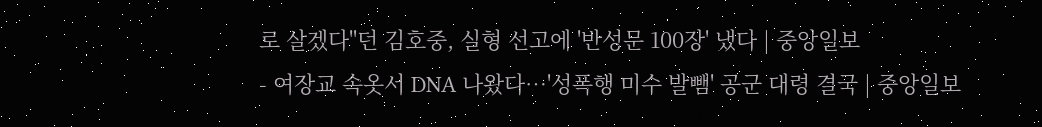로 살겠다"던 김호중, 실형 선고에 '반성문 100장' 냈다 | 중앙일보
- 여장교 속옷서 DNA 나왔다…'성폭행 미수 발뺌' 공군 대령 결국 | 중앙일보